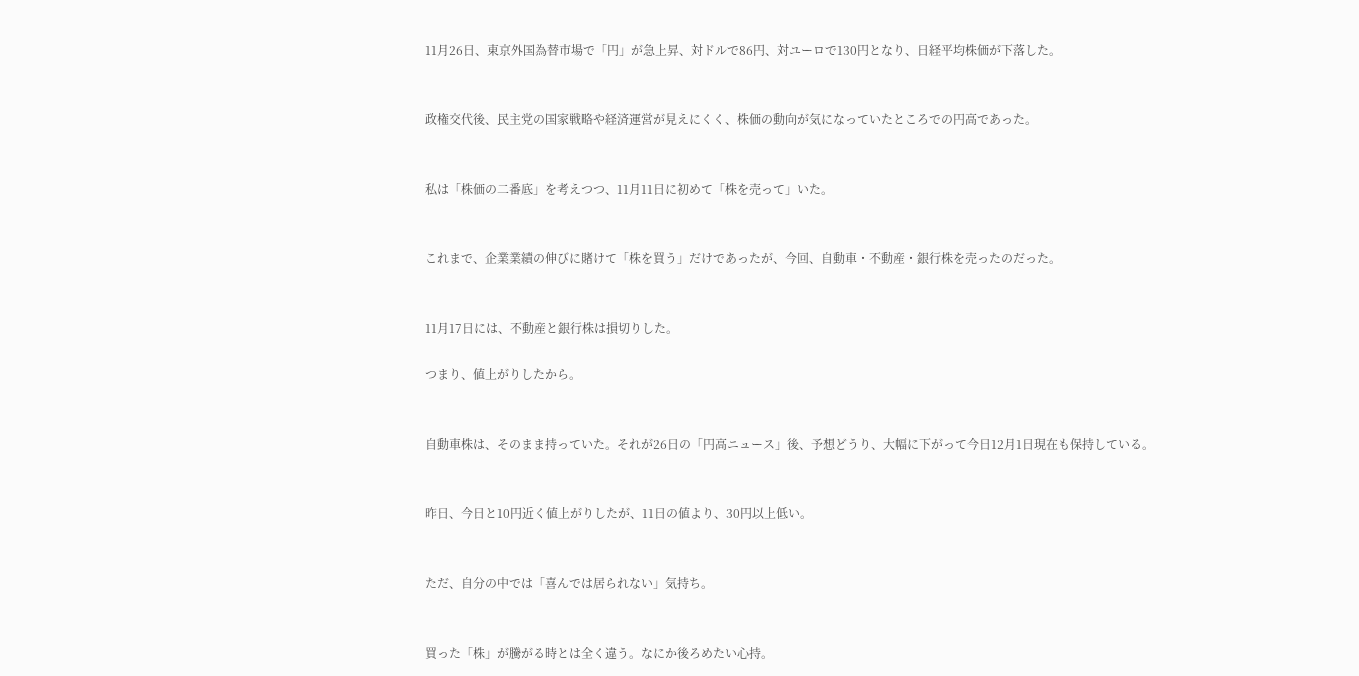11月26日、東京外国為替市場で「円」が急上昇、対ドルで86円、対ユーロで130円となり、日経平均株価が下落した。


政権交代後、民主党の国家戦略や経済運営が見えにくく、株価の動向が気になっていたところでの円高であった。


私は「株価の二番底」を考えつつ、11月11日に初めて「株を売って」いた。


これまで、企業業績の伸びに賭けて「株を買う」だけであったが、今回、自動車・不動産・銀行株を売ったのだった。


11月17日には、不動産と銀行株は損切りした。

つまり、値上がりしたから。


自動車株は、そのまま持っていた。それが26日の「円高ニュース」後、予想どうり、大幅に下がって今日12月1日現在も保持している。


昨日、今日と10円近く値上がりしたが、11日の値より、30円以上低い。


ただ、自分の中では「喜んでは居られない」気持ち。


買った「株」が騰がる時とは全く違う。なにか後ろめたい心持。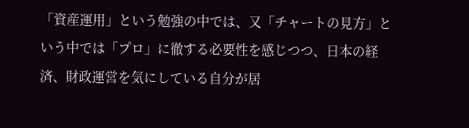「資産運用」という勉強の中では、又「チャートの見方」という中では「プロ」に徹する必要性を感じつつ、日本の経済、財政運営を気にしている自分が居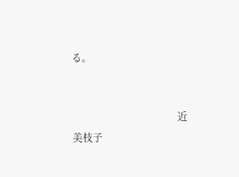る。


                                   近 美枝子